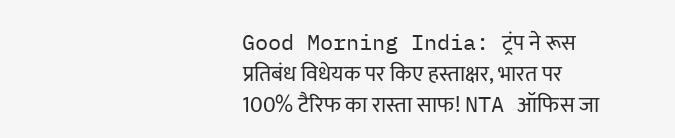Good Morning India: ट्रंप ने रूस प्रतिबंध विधेयक पर किए हस्ताक्षर, भारत पर 100% टैरिफ का रास्ता साफ! NTA ऑफिस जा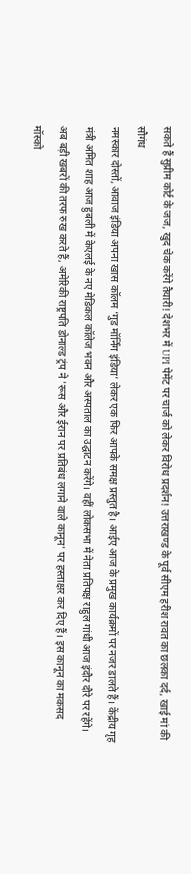सकते हैं सुप्रीम कोर्ट के जज, खुद चेक करेंगे तैयारी! देशभर में UPI पेमेंट पर चार्ज को लेकर विरोध प्रदर्शन! उत्तराखण्ड के पूर्व सीएम हरीश रावत का छलका दर्द, खाई मां की सौगंध
नमस्कार दोस्तों, आवाज इंडिया अपना खास कॉलम ‘गुड मॉर्निंग इंडिया’ लेकर एक फिर आपके समक्ष प्रस्तुत है। आईए आज के प्रमुख कार्यक्रमों पर नजर डालते हैं। केंद्रीय गृह मंत्री अमित शाह आज हुबली में केएलई के नए मेडिकल कॉलेज भवन और अस्पताल का उद्घाटन करेंगे। वहीं लोकसभा में नेता प्रतिपक्ष राहुल गांधी आज इंदौर दौरे पर रहेंगे।
अब बड़ी खबरों की तरफ रुख करते हैं, अमेरिकी राष्ट्रपति डोनाल्ड ट्रंप ने 'रूस और ईरान पर प्रतिबंध लगाने वाले कानून' पर हस्ताक्षर कर दिए हैं। इस कानून का मकसद मॉस्को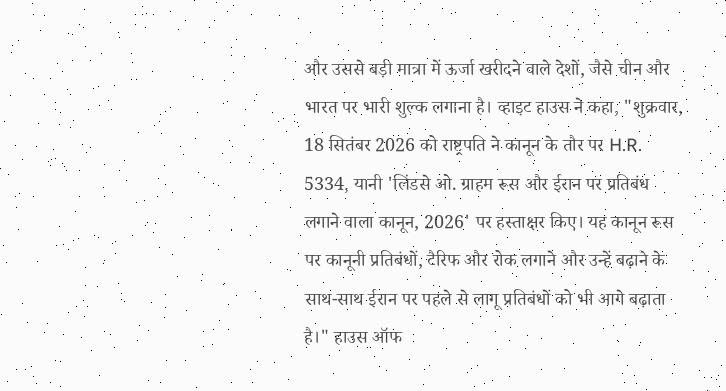और उससे बड़ी मात्रा में ऊर्जा खरीदने वाले देशों, जैसे चीन और भारत पर भारी शुल्क लगाना है। व्हाइट हाउस ने कहा, "शुक्रवार, 18 सितंबर 2026 को राष्ट्रपति ने कानून के तौर पर H.R. 5334, यानी 'लिंडसे ओ. ग्राहम रूस और ईरान पर प्रतिबंध लगाने वाला कानून, 2026' पर हस्ताक्षर किए। यह कानून रूस पर कानूनी प्रतिबंधों, टैरिफ और रोक लगाने और उन्हें बढ़ाने के साथ-साथ ईरान पर पहले से लागू प्रतिबंधों को भी आगे बढ़ाता है।" हाउस ऑफ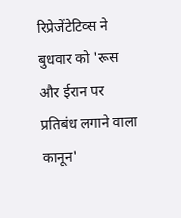रिप्रेजेंटेटिव्स ने बुधवार को 'रूस और ईरान पर प्रतिबंध लगाने वाला कानून'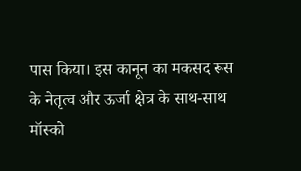पास किया। इस कानून का मकसद रूस के नेतृत्व और ऊर्जा क्षेत्र के साथ-साथ मॉस्को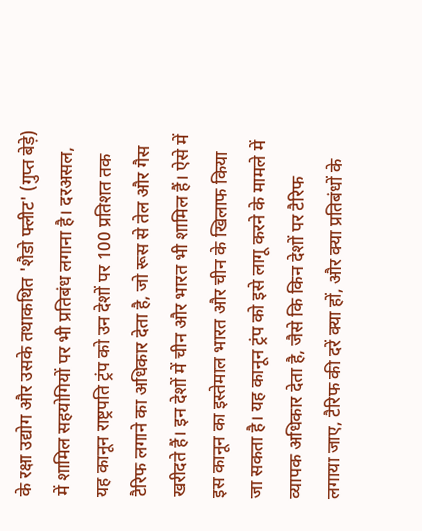के रक्षा उद्योग और उसके तथाकथित 'शैडो फ्लीट' (गुप्त बेड़े) में शामिल सहयोगियों पर भी प्रतिबंध लगाना है। दरअसल, यह कानून राष्ट्रपति ट्रंप को उन देशों पर 100 प्रतिशत तक टैरिफ लगाने का अधिकार देता है, जो रूस से तेल और गैस खरीदते हैं। इन देशों में चीन और भारत भी शामिल हैं। ऐसे में इस कानून का इस्तेमाल भारत और चीन के खिलाफ किया जा सकता है। यह कानून ट्रंप को इसे लागू करने के मामले में व्यापक अधिकार देता है, जैसे कि किन देशों पर टैरिफ लगाया जाए, टैरिफ की दरें क्या हों, और क्या प्रतिबंधों के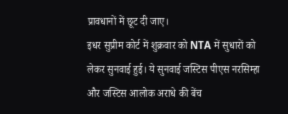प्रावधानों में छूट दी जाए।
इधर सुप्रीम कोर्ट में शुक्रवार को NTA में सुधारों को लेकर सुनवाई हुई। ये सुनवाई जस्टिस पीएस नरसिम्हा और जस्टिस आलोक अराधे की बेंच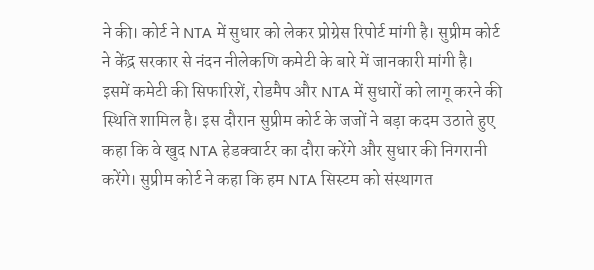ने की। कोर्ट ने NTA में सुधार को लेकर प्रोग्रेस रिपोर्ट मांगी है। सुप्रीम कोर्ट ने केंद्र सरकार से नंदन नीलेकणि कमेटी के बारे में जानकारी मांगी है। इसमें कमेटी की सिफारिशें, रोडमैप और NTA में सुधारों को लागू करने की स्थिति शामिल है। इस दौरान सुप्रीम कोर्ट के जजों ने बड़ा कदम उठाते हुए कहा कि वे खुद NTA हेडक्वार्टर का दौरा करेंगे और सुधार की निगरानी करेंगे। सुप्रीम कोर्ट ने कहा कि हम NTA सिस्टम को संस्थागत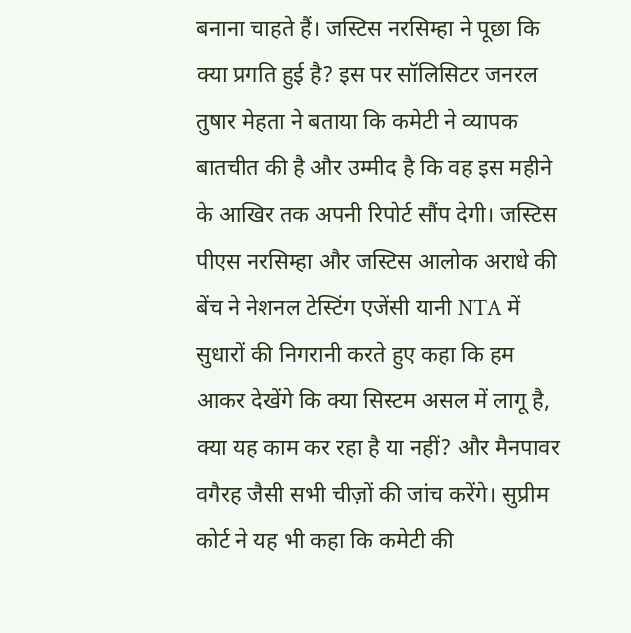बनाना चाहते हैं। जस्टिस नरसिम्हा ने पूछा कि क्या प्रगति हुई है? इस पर सॉलिसिटर जनरल तुषार मेहता ने बताया कि कमेटी ने व्यापक बातचीत की है और उम्मीद है कि वह इस महीने के आखिर तक अपनी रिपोर्ट सौंप देगी। जस्टिस पीएस नरसिम्हा और जस्टिस आलोक अराधे की बेंच ने नेशनल टेस्टिंग एजेंसी यानी NTA में सुधारों की निगरानी करते हुए कहा कि हम आकर देखेंगे कि क्या सिस्टम असल में लागू है, क्या यह काम कर रहा है या नहीं? और मैनपावर वगैरह जैसी सभी चीज़ों की जांच करेंगे। सुप्रीम कोर्ट ने यह भी कहा कि कमेटी की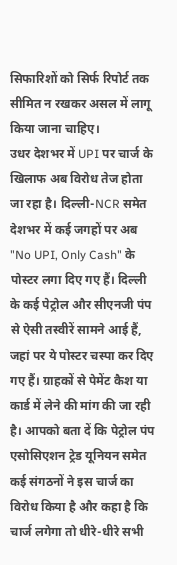सिफारिशों को सिर्फ रिपोर्ट तक सीमित न रखकर असल में लागू किया जाना चाहिए।
उधर देशभर में UPI पर चार्ज के खिलाफ अब विरोध तेज होता जा रहा है। दिल्ली-NCR समेत देशभर में कई जगहों पर अब "No UPI, Only Cash" के पोस्टर लगा दिए गए हैं। दिल्ली के कई पेट्रोल और सीएनजी पंप से ऐसी तस्वीरें सामने आई हैं, जहां पर ये पोस्टर चस्पा कर दिए गए हैं। ग्राहकों से पेमेंट कैश या कार्ड में लेने की मांग की जा रही है। आपको बता दें कि पेट्रोल पंप एसोसिएशन ट्रेड यूनियन समेत कई संगठनों ने इस चार्ज का विरोध किया है और कहा है कि चार्ज लगेगा तो धीरे-धीरे सभी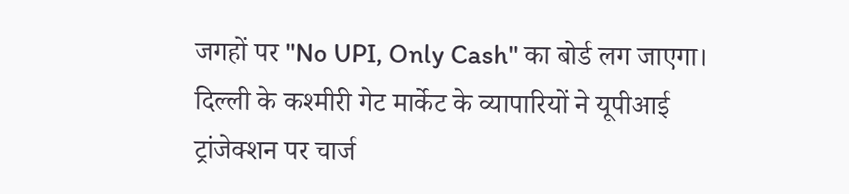जगहों पर "No UPI, Only Cash" का बोर्ड लग जाएगा। दिल्ली के कश्मीरी गेट मार्केट के व्यापारियों ने यूपीआई ट्रांजेक्शन पर चार्ज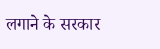लगाने के सरकार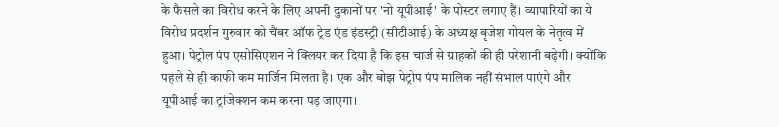के फैसले का विरोध करने के लिए अपनी दुकानों पर 'नो यूपीआई' के पोस्टर लगाए हैं। व्यापारियों का ये विरोध प्रदर्शन गुरुवार को चैंबर ऑफ ट्रेड एंड इंडस्ट्री (सीटीआई) के अध्यक्ष बृजेश गोयल के नेतृत्व में हुआ। पेट्रोल पंप एसोसिएशन ने क्लियर कर दिया है कि इस चार्ज से ग्राहकों की ही परेशानी बढ़ेगी। क्योंकि पहले से ही काफी कम मार्जिन मिलता है। एक और बोझ पेट्रोप पंप मालिक नहीं संभाल पाएंगे और यूपीआई का ट्रांजेक्शन कम करना पड़ जाएगा।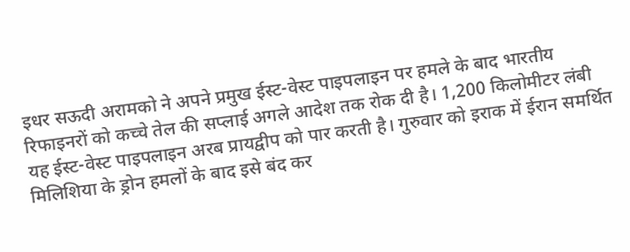इधर सऊदी अरामको ने अपने प्रमुख ईस्ट-वेस्ट पाइपलाइन पर हमले के बाद भारतीय रिफाइनरों को कच्चे तेल की सप्लाई अगले आदेश तक रोक दी है। 1,200 किलोमीटर लंबी यह ईस्ट-वेस्ट पाइपलाइन अरब प्रायद्वीप को पार करती है। गुरुवार को इराक में ईरान समर्थित मिलिशिया के ड्रोन हमलों के बाद इसे बंद कर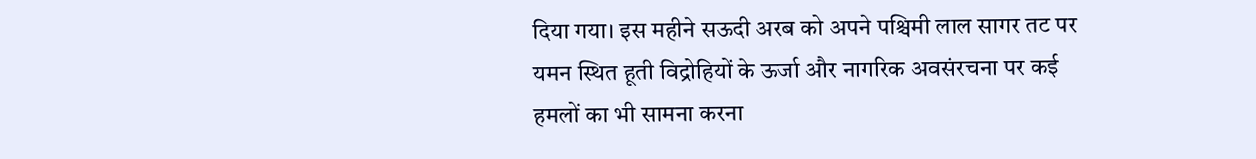दिया गया। इस महीने सऊदी अरब को अपने पश्चिमी लाल सागर तट पर यमन स्थित हूती विद्रोहियों के ऊर्जा और नागरिक अवसंरचना पर कई हमलों का भी सामना करना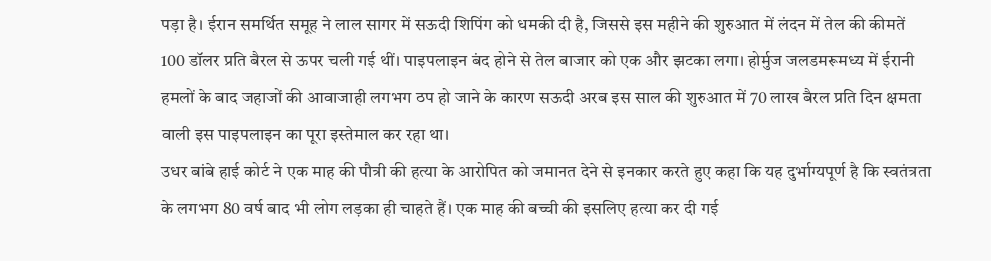पड़ा है। ईरान समर्थित समूह ने लाल सागर में सऊदी शिपिंग को धमकी दी है, जिससे इस महीने की शुरुआत में लंदन में तेल की कीमतें 100 डॉलर प्रति बैरल से ऊपर चली गई थीं। पाइपलाइन बंद होने से तेल बाजार को एक और झटका लगा। होर्मुज जलडमरूमध्य में ईरानी हमलों के बाद जहाजों की आवाजाही लगभग ठप हो जाने के कारण सऊदी अरब इस साल की शुरुआत में 70 लाख बैरल प्रति दिन क्षमता वाली इस पाइपलाइन का पूरा इस्तेमाल कर रहा था।
उधर बांबे हाई कोर्ट ने एक माह की पौत्री की हत्या के आरोपित को जमानत देने से इनकार करते हुए कहा कि यह दुर्भाग्यपूर्ण है कि स्वतंत्रता के लगभग 80 वर्ष बाद भी लोग लड़का ही चाहते हैं। एक माह की बच्ची की इसलिए हत्या कर दी गई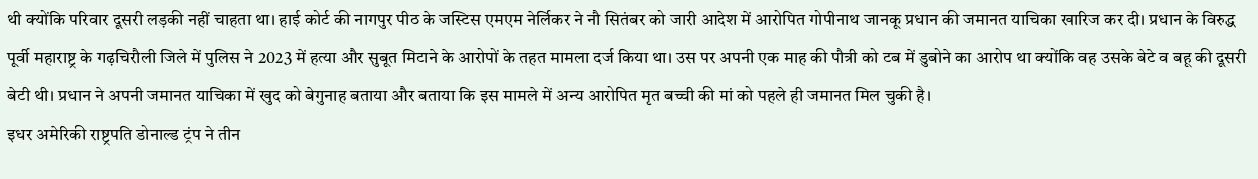थी क्योंकि परिवार दूसरी लड़की नहीं चाहता था। हाई कोर्ट की नागपुर पीठ के जस्टिस एमएम नेर्लिकर ने नौ सितंबर को जारी आदेश में आरोपित गोपीनाथ जानकू प्रधान की जमानत याचिका खारिज कर दी। प्रधान के विरुद्ध पूर्वी महाराष्ट्र के गढ़चिरौली जिले में पुलिस ने 2023 में हत्या और सुबूत मिटाने के आरोपों के तहत मामला दर्ज किया था। उस पर अपनी एक माह की पौत्री को टब में डुबोने का आरोप था क्योंकि वह उसके बेटे व बहू की दूसरी बेटी थी। प्रधान ने अपनी जमानत याचिका में खुद को बेगुनाह बताया और बताया कि इस मामले में अन्य आरोपित मृत बच्ची की मां को पहले ही जमानत मिल चुकी है।
इधर अमेरिकी राष्ट्रपति डोनाल्ड ट्रंप ने तीन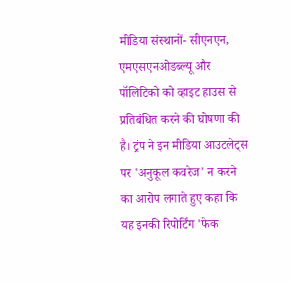मीडिया संस्थानों- सीएनएन, एमएसएनओडब्ल्यू और पॉलिटिको को व्हाइट हाउस से प्रतिबंधित करने की घोषणा की है। ट्रंप ने इन मीडिया आउटलेट्स पर 'अनुकूल कवरेज' न करने का आरोप लगाते हुए कहा कि यह इनकी रिपोर्टिंग 'फेक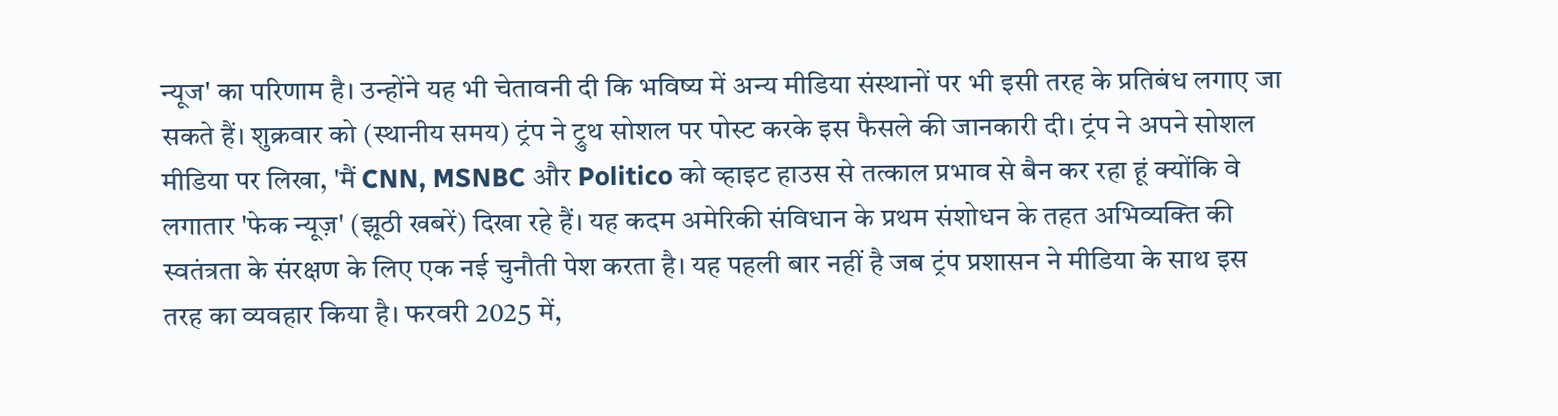न्यूज' का परिणाम है। उन्होंने यह भी चेतावनी दी कि भविष्य में अन्य मीडिया संस्थानों पर भी इसी तरह के प्रतिबंध लगाए जा सकते हैं। शुक्रवार को (स्थानीय समय) ट्रंप ने ट्रुथ सोशल पर पोस्ट करके इस फैसले की जानकारी दी। ट्रंप ने अपने सोशल मीडिया पर लिखा, 'मैं CNN, MSNBC और Politico को व्हाइट हाउस से तत्काल प्रभाव से बैन कर रहा हूं क्योंकि वे लगातार 'फेक न्यूज़' (झूठी खबरें) दिखा रहे हैं। यह कदम अमेरिकी संविधान के प्रथम संशोधन के तहत अभिव्यक्ति की स्वतंत्रता के संरक्षण के लिए एक नई चुनौती पेश करता है। यह पहली बार नहीं है जब ट्रंप प्रशासन ने मीडिया के साथ इस तरह का व्यवहार किया है। फरवरी 2025 में,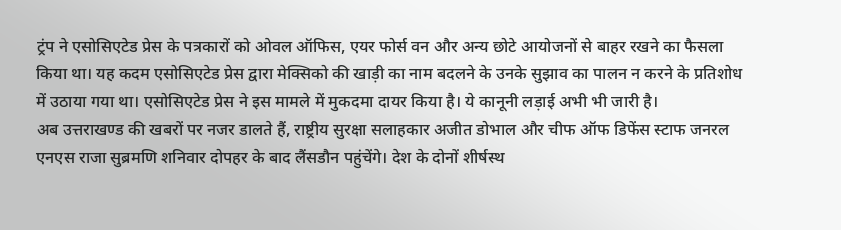ट्रंप ने एसोसिएटेड प्रेस के पत्रकारों को ओवल ऑफिस, एयर फोर्स वन और अन्य छोटे आयोजनों से बाहर रखने का फैसला किया था। यह कदम एसोसिएटेड प्रेस द्वारा मेक्सिको की खाड़ी का नाम बदलने के उनके सुझाव का पालन न करने के प्रतिशोध में उठाया गया था। एसोसिएटेड प्रेस ने इस मामले में मुकदमा दायर किया है। ये कानूनी लड़ाई अभी भी जारी है।
अब उत्तराखण्ड की खबरों पर नजर डालते हैं, राष्ट्रीय सुरक्षा सलाहकार अजीत डोभाल और चीफ ऑफ डिफेंस स्टाफ जनरल एनएस राजा सुब्रमणि शनिवार दोपहर के बाद लैंसडौन पहुंचेंगे। देश के दोनों शीर्षस्थ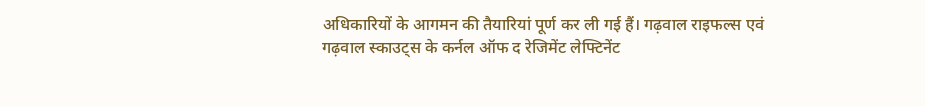अधिकारियों के आगमन की तैयारियां पूर्ण कर ली गई हैं। गढ़वाल राइफल्स एवं गढ़वाल स्काउट्स के कर्नल ऑफ द रेजिमेंट लेफ्टिनेंट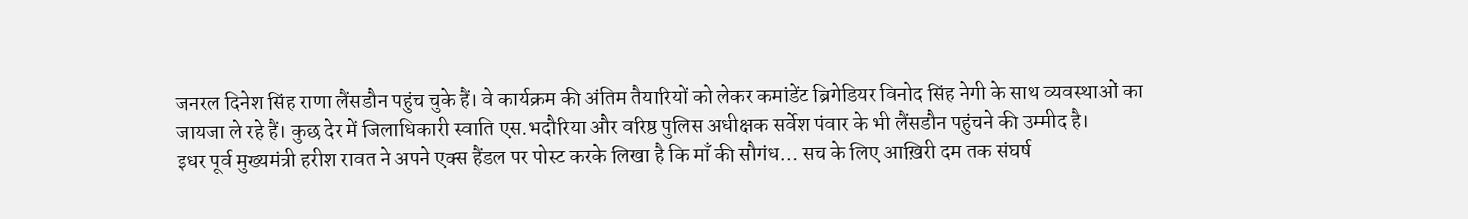जनरल दिनेश सिंह राणा लैंसडौन पहुंच चुके हैं। वे कार्यक्रम की अंतिम तैयारियों को लेकर कमांडेंट ब्रिगेडियर विनोद सिंह नेगी के साथ व्यवस्थाओं का जायजा ले रहे हैं। कुछ देर में जिलाधिकारी स्वाति एस.भदौरिया और वरिष्ठ पुलिस अधीक्षक सर्वेश पंवार के भी लैंसडौन पहुंचने की उम्मीद है।
इधर पूर्व मुख्यमंत्री हरीश रावत ने अपने एक्स हैंडल पर पोस्ट करके लिखा है कि माँ की सौगंध… सच के लिए आख़िरी दम तक संघर्ष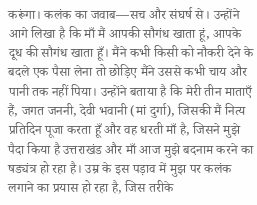करूंगा। कलंक का जवाब—सच और संघर्ष से। उन्होंने आगे लिखा है कि माँ मैं आपकी सौगंध खाता हूं, आपके दूध की सौगंध खाता हूँ। मैंने कभी किसी को नौकरी देने के बदले एक पैसा लेना तो छोड़िए मैंने उससे कभी चाय और पानी तक नहीं पिया। उन्होंने बताया है कि मेरी तीन माताएँ हैं, जगत जननी, देवी भवानी (मां दुर्गा), जिसकी मैं नित्य प्रतिदिन पूजा करता हूँ और वह धरती माँ है, जिसने मुझे पैदा किया है उत्तराखंड और माँ आज मुझे बदनाम करने का षड्यंत्र हो रहा है। उम्र के इस पड़ाव में मुझ पर कलंक लगाने का प्रयास हो रहा है, जिस तरीके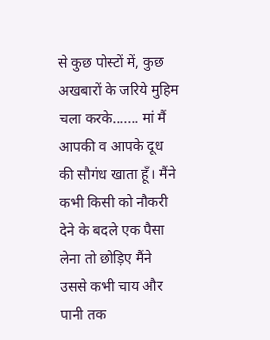से कुछ पोस्टों में, कुछ अखबारों के जरिये मुहिम चला करके....... मां मैं आपकी व आपके दूध की सौगंध खाता हूँ। मैंने कभी किसी को नौकरी देने के बदले एक पैसा लेना तो छोड़िए मैंने उससे कभी चाय और पानी तक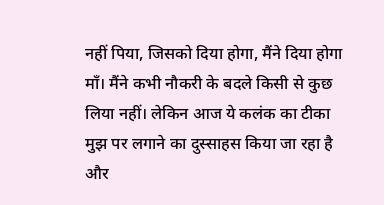नहीं पिया, जिसको दिया होगा, मैंने दिया होगा माँ। मैंने कभी नौकरी के बदले किसी से कुछ लिया नहीं। लेकिन आज ये कलंक का टीका मुझ पर लगाने का दुस्साहस किया जा रहा है और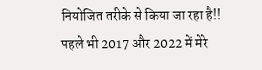नियोजित तरीके से किया जा रहा है!! पहले भी 2017 और 2022 में मेरे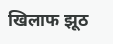खिलाफ झूठ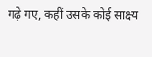गढ़े गए, कहीं उसके कोई साक्ष्य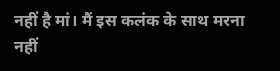नहीं है मां। मैं इस कलंक के साथ मरना नहीं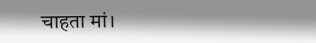चाहता मां।